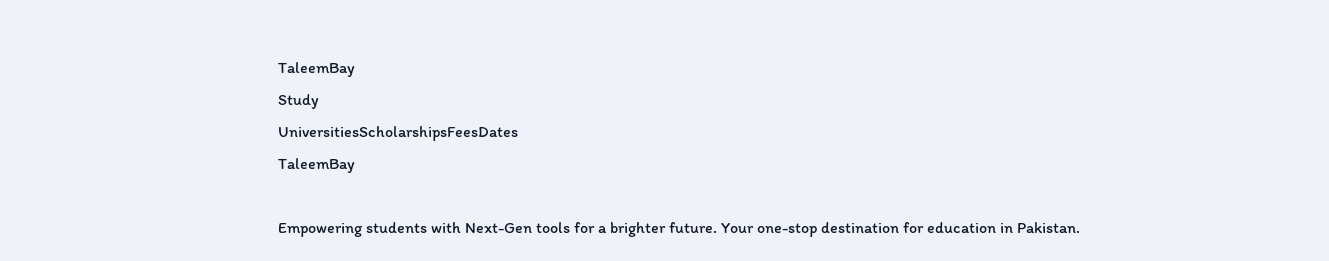TaleemBay
Study
UniversitiesScholarshipsFeesDates
TaleemBay

Empowering students with Next-Gen tools for a brighter future. Your one-stop destination for education in Pakistan.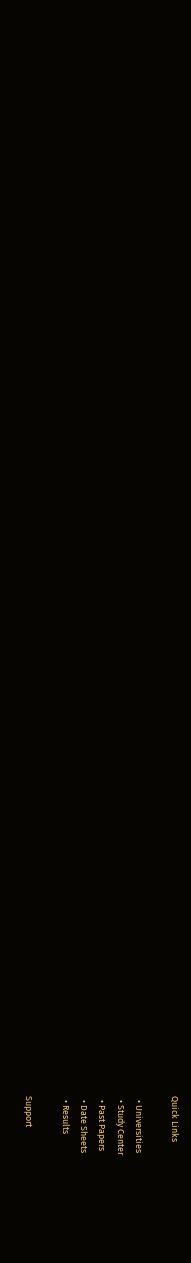Quick Links

  • Universities
  • Study Center
  • Past Papers
  • Date Sheets
  • Results

Support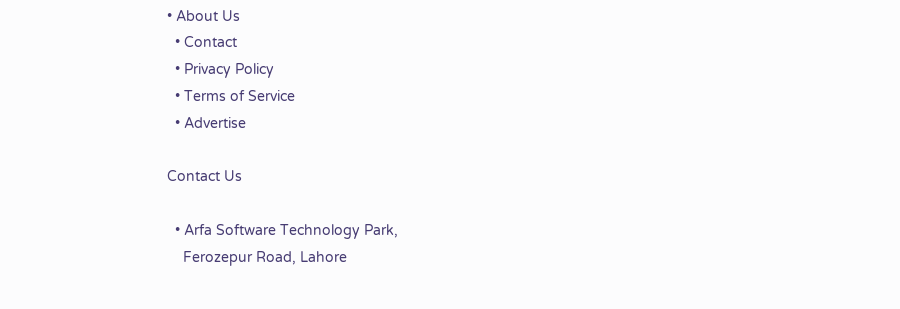• About Us
  • Contact
  • Privacy Policy
  • Terms of Service
  • Advertise

Contact Us

  • Arfa Software Technology Park,
    Ferozepur Road, Lahore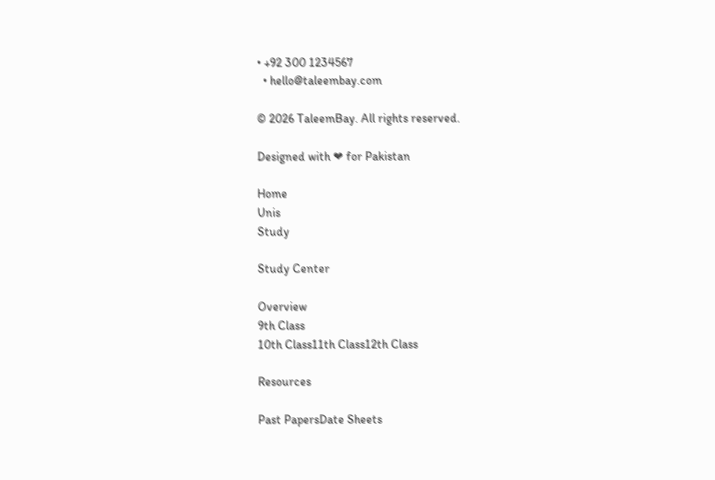• +92 300 1234567
  • hello@taleembay.com

© 2026 TaleemBay. All rights reserved.

Designed with ❤ for Pakistan

Home
Unis
Study

Study Center

Overview
9th Class
10th Class11th Class12th Class

Resources

Past PapersDate Sheets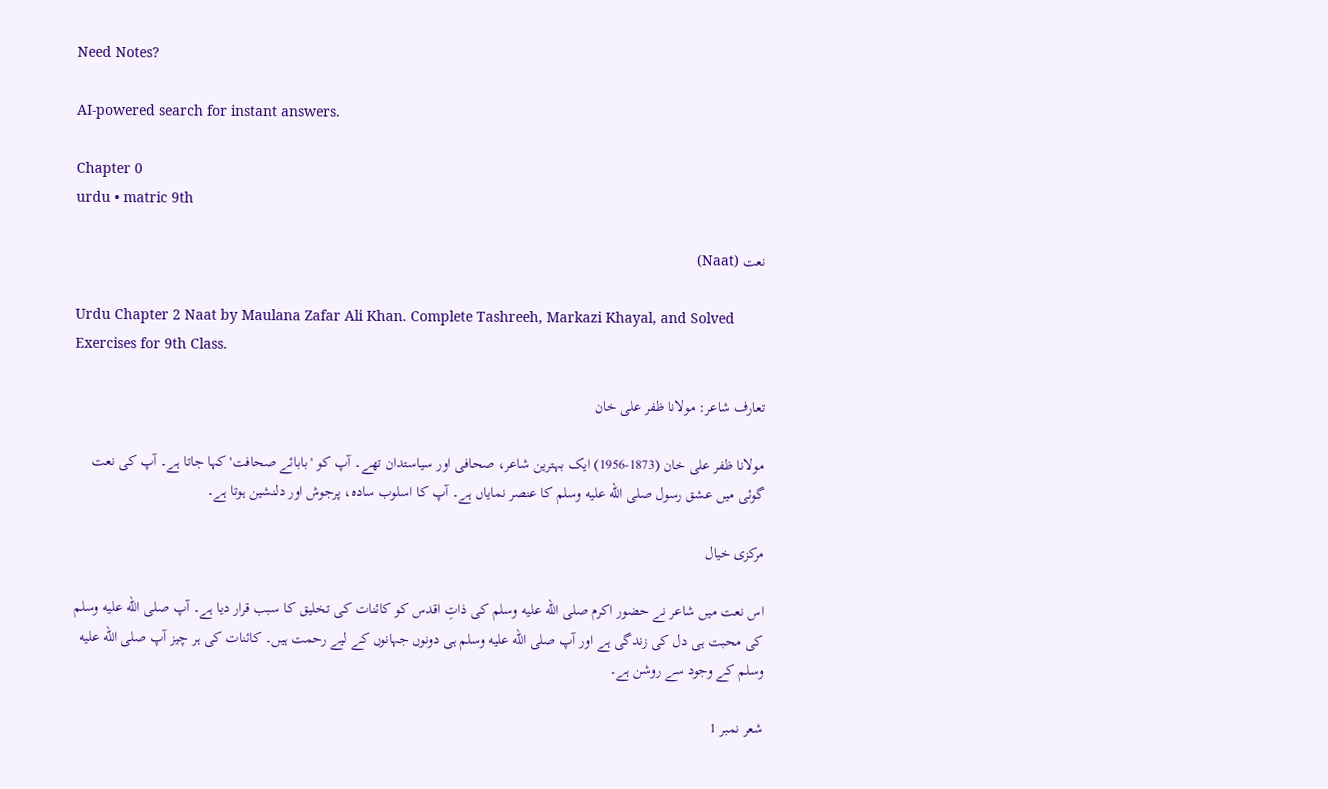Need Notes?

AI-powered search for instant answers.

Chapter 0
urdu • matric 9th

نعت (Naat)

Urdu Chapter 2 Naat by Maulana Zafar Ali Khan. Complete Tashreeh, Markazi Khayal, and Solved Exercises for 9th Class.

تعارف شاعر: مولانا ظفر علی خان

مولانا ظفر علی خان (1873-1956) ایک بہترین شاعر، صحافی اور سیاستدان تھے۔ آپ کو 'بابائے صحافت' کہا جاتا ہے۔ آپ کی نعت گوئی میں عشق رسول صلى الله عليه وسلم کا عنصر نمایاں ہے۔ آپ کا اسلوب سادہ، پرجوش اور دلنشین ہوتا ہے۔

مرکزی خیال

اس نعت میں شاعر نے حضور اکرم صلى الله عليه وسلم کی ذاتِ اقدس کو کائنات کی تخلیق کا سبب قرار دیا ہے۔ آپ صلى الله عليه وسلم کی محبت ہی دل کی زندگی ہے اور آپ صلى الله عليه وسلم ہی دونوں جہانوں کے لیے رحمت ہیں۔ کائنات کی ہر چیز آپ صلى الله عليه وسلم کے وجود سے روشن ہے۔

شعر نمبر 1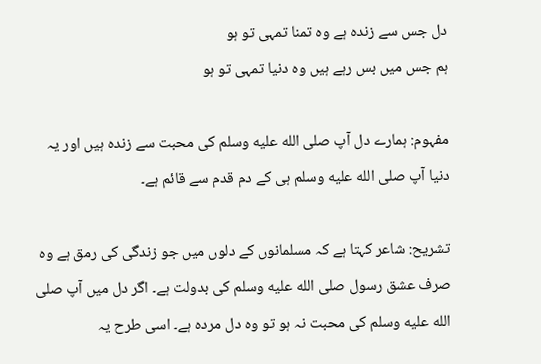دل جس سے زندہ ہے وہ تمنا تمہی تو ہو
ہم جس میں بس رہے ہیں وہ دنیا تمہی تو ہو

مفہوم: ہمارے دل آپ صلى الله عليه وسلم کی محبت سے زندہ ہیں اور یہ دنیا آپ صلى الله عليه وسلم ہی کے دم قدم سے قائم ہے۔

تشریح: شاعر کہتا ہے کہ مسلمانوں کے دلوں میں جو زندگی کی رمق ہے وہ صرف عشق رسول صلى الله عليه وسلم کی بدولت ہے۔ اگر دل میں آپ صلى الله عليه وسلم کی محبت نہ ہو تو وہ دل مردہ ہے۔ اسی طرح یہ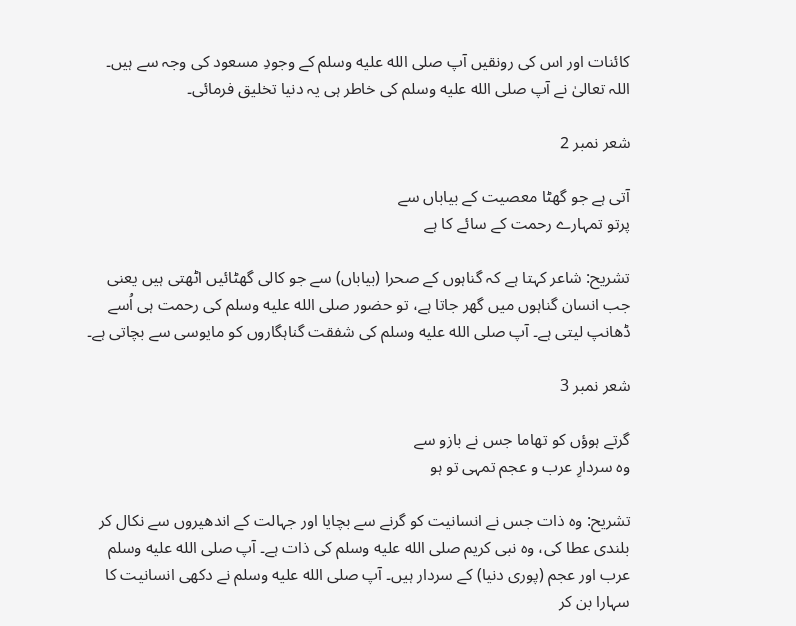کائنات اور اس کی رونقیں آپ صلى الله عليه وسلم کے وجودِ مسعود کی وجہ سے ہیں۔ اللہ تعالیٰ نے آپ صلى الله عليه وسلم کی خاطر ہی یہ دنیا تخلیق فرمائی۔

شعر نمبر 2

آتی ہے جو گھٹا معصیت کے بیاباں سے
پرتو تمہارے رحمت کے سائے کا ہے

تشریح: شاعر کہتا ہے کہ گناہوں کے صحرا (بیاباں) سے جو کالی گھٹائیں اٹھتی ہیں یعنی جب انسان گناہوں میں گھر جاتا ہے، تو حضور صلى الله عليه وسلم کی رحمت ہی اُسے ڈھانپ لیتی ہے۔ آپ صلى الله عليه وسلم کی شفقت گناہگاروں کو مایوسی سے بچاتی ہے۔

شعر نمبر 3

گرتے ہوؤں کو تھاما جس نے بازو سے
وہ سردارِ عرب و عجم تمہی تو ہو

تشریح: وہ ذات جس نے انسانیت کو گرنے سے بچایا اور جہالت کے اندھیروں سے نکال کر بلندی عطا کی، وہ نبی کریم صلى الله عليه وسلم کی ذات ہے۔ آپ صلى الله عليه وسلم عرب اور عجم (پوری دنیا) کے سردار ہیں۔ آپ صلى الله عليه وسلم نے دکھی انسانیت کا سہارا بن کر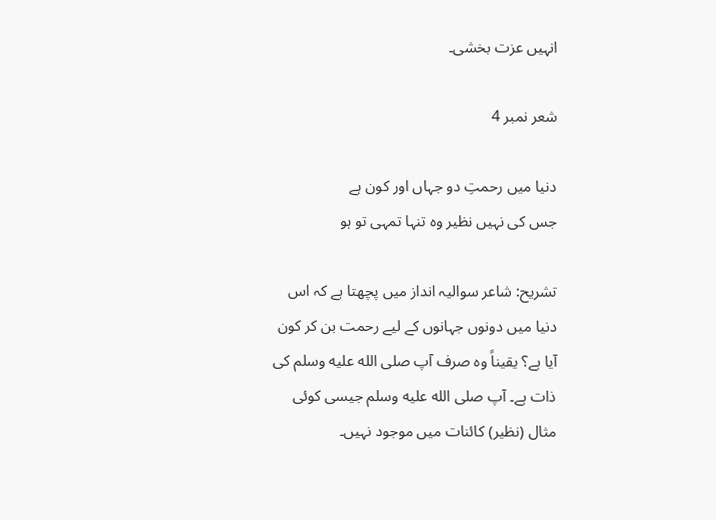انہیں عزت بخشی۔

شعر نمبر 4

دنیا میں رحمتِ دو جہاں اور کون ہے
جس کی نہیں نظیر وہ تنہا تمہی تو ہو

تشریح: شاعر سوالیہ انداز میں پچھتا ہے کہ اس دنیا میں دونوں جہانوں کے لیے رحمت بن کر کون آیا ہے؟ یقیناً وہ صرف آپ صلى الله عليه وسلم کی ذات ہے۔ آپ صلى الله عليه وسلم جیسی کوئی مثال (نظیر) کائنات میں موجود نہیں۔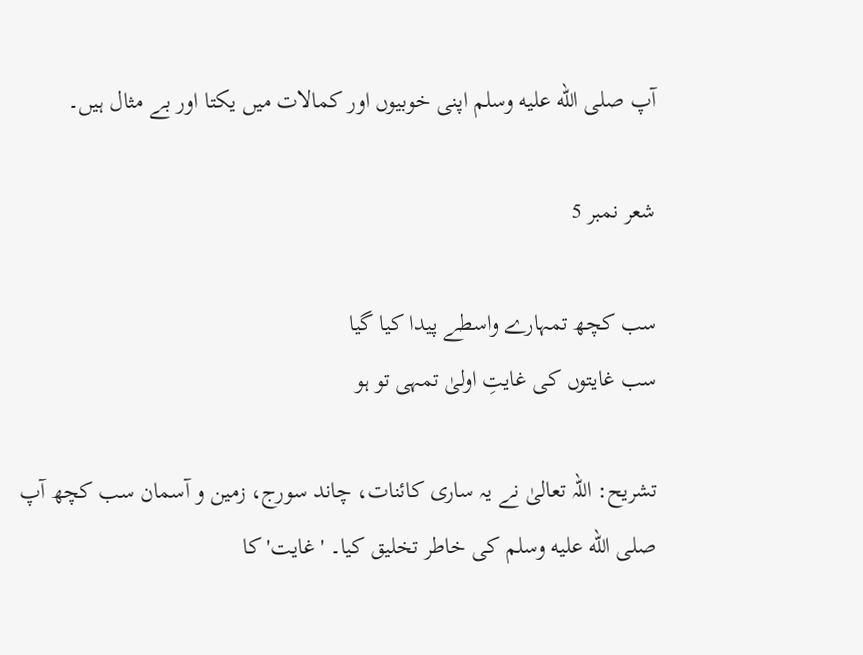آپ صلى الله عليه وسلم اپنی خوبیوں اور کمالات میں یکتا اور بے مثال ہیں۔

شعر نمبر 5

سب کچھ تمہارے واسطے پیدا کیا گیا
سب غایتوں کی غایتِ اولیٰ تمہی تو ہو

تشریح: اللہ تعالیٰ نے یہ ساری کائنات، چاند سورج، زمین و آسمان سب کچھ آپ صلى الله عليه وسلم کی خاطر تخلیق کیا۔ 'غایت' کا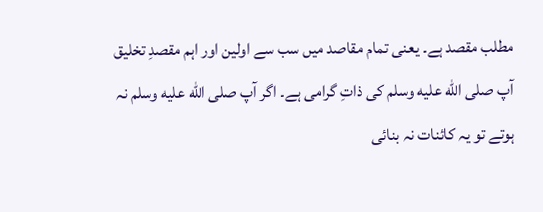مطلب مقصد ہے۔ یعنی تمام مقاصد میں سب سے اولین اور اہم مقصدِ تخلیق آپ صلى الله عليه وسلم کی ذاتِ گرامی ہے۔ اگر آپ صلى الله عليه وسلم نہ ہوتے تو یہ کائنات نہ بنائی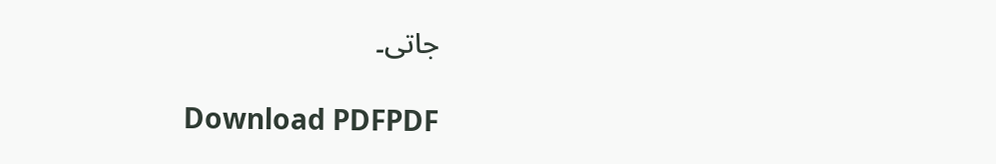جاتی۔

Download PDFPDF